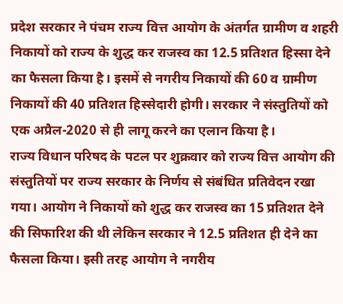प्रदेश सरकार ने पंचम राज्य वित्त आयोग के अंतर्गत ग्रामीण व शहरी निकायों को राज्य के शुद्ध कर राजस्व का 12.5 प्रतिशत हिस्सा देने का फैसला किया है। इसमें से नगरीय निकायों की 60 व ग्रामीण निकायों की 40 प्रतिशत हिस्सेदारी होगी। सरकार ने संस्तुतियों को एक अप्रैल-2020 से ही लागू करने का एलान किया है।
राज्य विधान परिषद के पटल पर शुक्रवार को राज्य वित्त आयोग की संस्तुतियों पर राज्य सरकार के निर्णय से संबंधित प्रतिवेदन रखा गया। आयोग ने निकायों को शुद्ध कर राजस्व का 15 प्रतिशत देने की सिफारिश की थी लेकिन सरकार ने 12.5 प्रतिशत ही देने का फैसला किया। इसी तरह आयोग ने नगरीय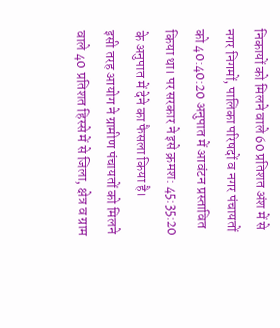निकायों को मिलने वाले 60 प्रतिशत अंश में से नगर निगमों, पालिका परिषदों व नगर पंचायतों को 40:40:20 अनुपात में आवंटन प्रस्तावित किया था। पर सरकार ने इसे क्रमश: 45:35:20 के अनुपात में देने का फैसला किया है।
इसी तरह आयोग ने ग्रामीण पंचायतों को मिलने वाले 40 प्रतिशत हिस्से में से जिला, क्षेत्र व ग्राम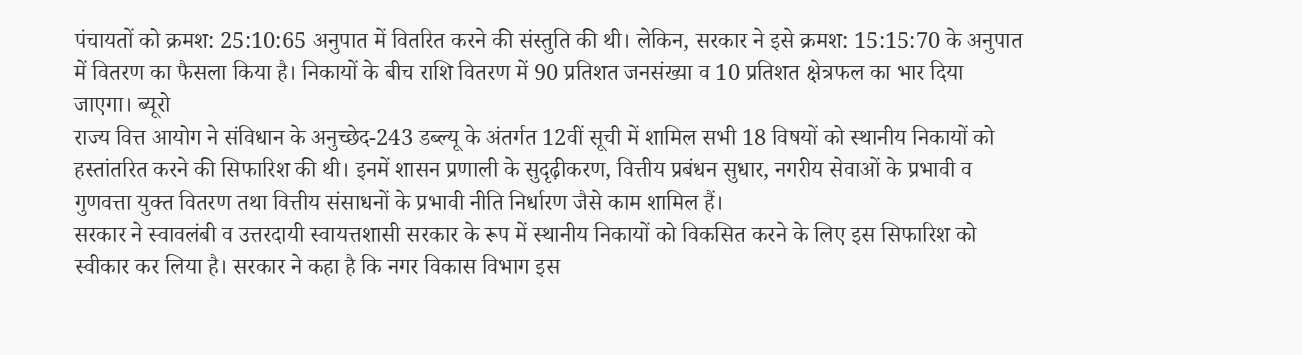पंचायतों को क्रमश: 25:10:65 अनुपात में वितरित करने की संस्तुति की थी। लेकिन, सरकार ने इसे क्रमश: 15:15:70 के अनुपात में वितरण का फैसला किया है। निकायों के बीच राशि वितरण में 90 प्रतिशत जनसंख्या व 10 प्रतिशत क्षेत्रफल का भार दिया जाएगा। ब्यूरो
राज्य वित्त आयोग ने संविधान के अनुच्छेद-243 डब्ल्यू के अंतर्गत 12वीं सूची में शामिल सभी 18 विषयों को स्थानीय निकायों को हस्तांतरित करने की सिफारिश की थी। इनमें शासन प्रणाली के सुदृढ़ीकरण, वित्तीय प्रबंधन सुधार, नगरीय सेवाओं के प्रभावी व गुणवत्ता युक्त वितरण तथा वित्तीय संसाधनों के प्रभावी नीति निर्धारण जैसे काम शामिल हैं।
सरकार ने स्वावलंबी व उत्तरदायी स्वायत्तशासी सरकार के रूप में स्थानीय निकायों को विकसित करने के लिए इस सिफारिश को स्वीकार कर लिया है। सरकार ने कहा है कि नगर विकास विभाग इस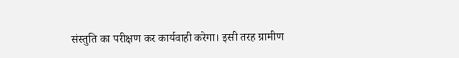संस्तुति का परीक्षण कर कार्यवाही करेगा। इसी तरह ग्रामीण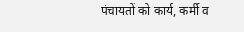पंचायतों को कार्य, कर्मी व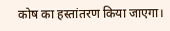कोष का हस्तांतरण किया जाएगा।